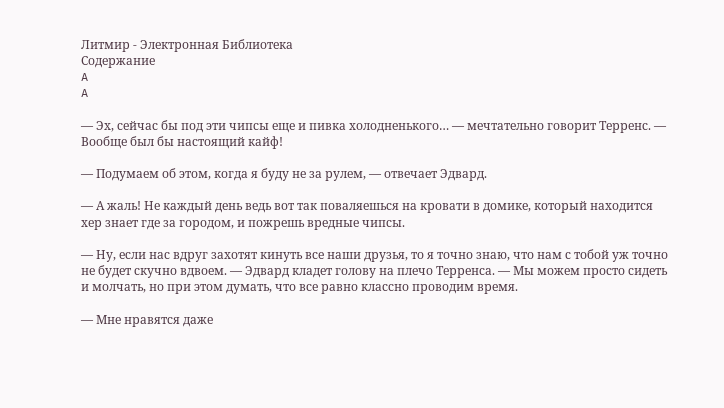Литмир - Электронная Библиотека
Содержание
A
A

— Эх, сейчас бы под эти чипсы еще и пивка холодненького… — мечтательно говорит Терренс. — Вообще был бы настоящий кайф!

— Подумаем об этом, когда я буду не за рулем, — отвечает Эдвард.

— А жаль! Не каждый день ведь вот так поваляешься на кровати в домике, который находится хер знает где за городом, и пожрешь вредные чипсы.

— Ну, если нас вдруг захотят кинуть все наши друзья, то я точно знаю, что нам с тобой уж точно не будет скучно вдвоем. — Эдвард кладет голову на плечо Терренса. — Мы можем просто сидеть и молчать, но при этом думать, что все равно классно проводим время.

— Мне нравятся даже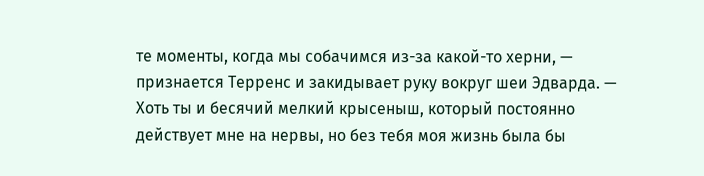те моменты, когда мы собачимся из-за какой-то херни, — признается Терренс и закидывает руку вокруг шеи Эдварда. — Хоть ты и бесячий мелкий крысеныш, который постоянно действует мне на нервы, но без тебя моя жизнь была бы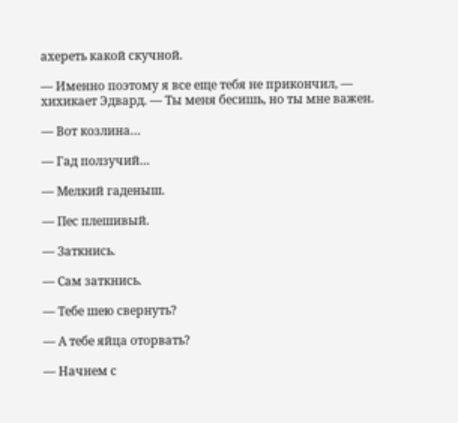ахереть какой скучной.

— Именно поэтому я все еще тебя не прикончил, — хихикает Эдвард. — Ты меня бесишь, но ты мне важен.

— Вот козлина…

— Гад ползучий…

— Мелкий гаденыш.

— Пес плешивый.

— Заткнись.

— Сам заткнись.

— Тебе шею свернуть?

— А тебе яйца оторвать?

— Начнем с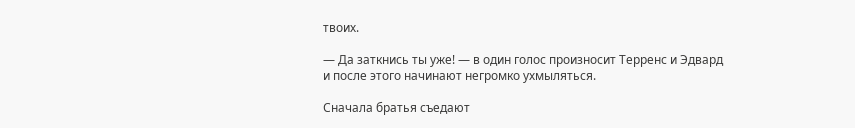твоих.

— Да заткнись ты уже! — в один голос произносит Терренс и Эдвард и после этого начинают негромко ухмыляться.

Сначала братья съедают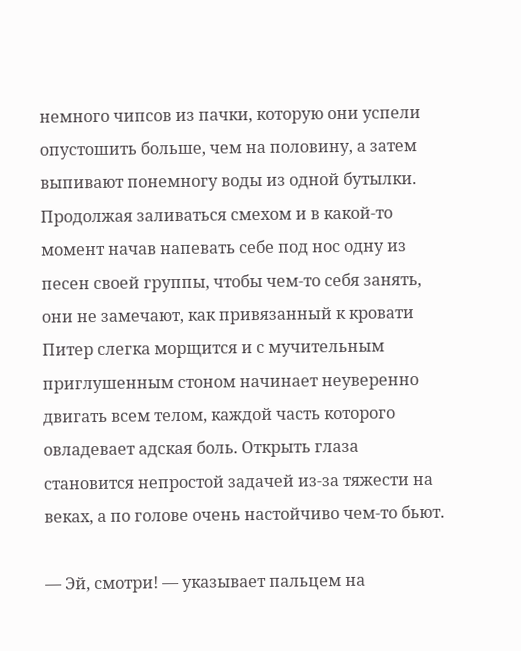немного чипсов из пачки, которую они успели опустошить больше, чем на половину, а затем выпивают понемногу воды из одной бутылки. Продолжая заливаться смехом и в какой-то момент начав напевать себе под нос одну из песен своей группы, чтобы чем-то себя занять, они не замечают, как привязанный к кровати Питер слегка морщится и с мучительным приглушенным стоном начинает неуверенно двигать всем телом, каждой часть которого овладевает адская боль. Открыть глаза становится непростой задачей из-за тяжести на веках, а по голове очень настойчиво чем-то бьют.

— Эй, смотри! — указывает пальцем на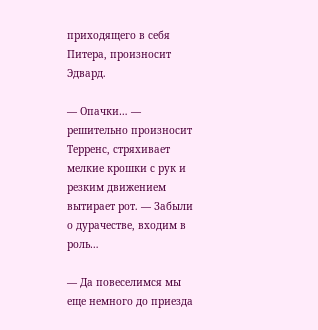приходящего в себя Питера, произносит Эдвард.

— Опачки… — решительно произносит Терренс, стряхивает мелкие крошки с рук и резким движением вытирает рот. — Забыли о дурачестве, входим в роль…

— Да повеселимся мы еще немного до приезда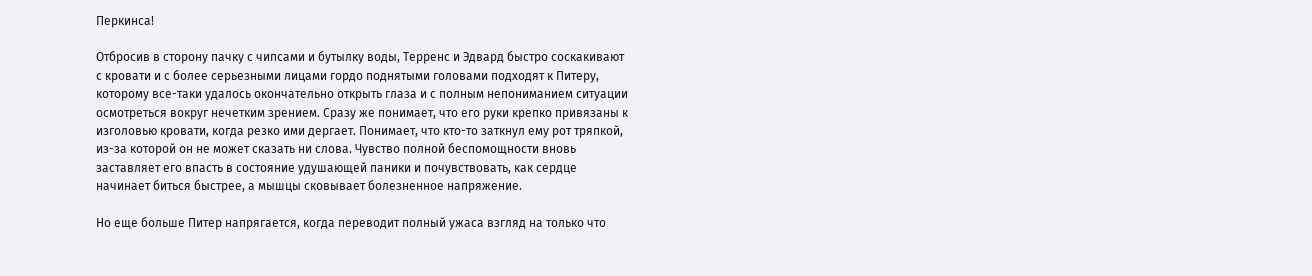Перкинса!

Отбросив в сторону пачку с чипсами и бутылку воды, Терренс и Эдвард быстро соскакивают с кровати и с более серьезными лицами гордо поднятыми головами подходят к Питеру, которому все-таки удалось окончательно открыть глаза и с полным непониманием ситуации осмотреться вокруг нечетким зрением. Сразу же понимает, что его руки крепко привязаны к изголовью кровати, когда резко ими дергает. Понимает, что кто-то заткнул ему рот тряпкой, из-за которой он не может сказать ни слова. Чувство полной беспомощности вновь заставляет его впасть в состояние удушающей паники и почувствовать, как сердце начинает биться быстрее, а мышцы сковывает болезненное напряжение.

Но еще больше Питер напрягается, когда переводит полный ужаса взгляд на только что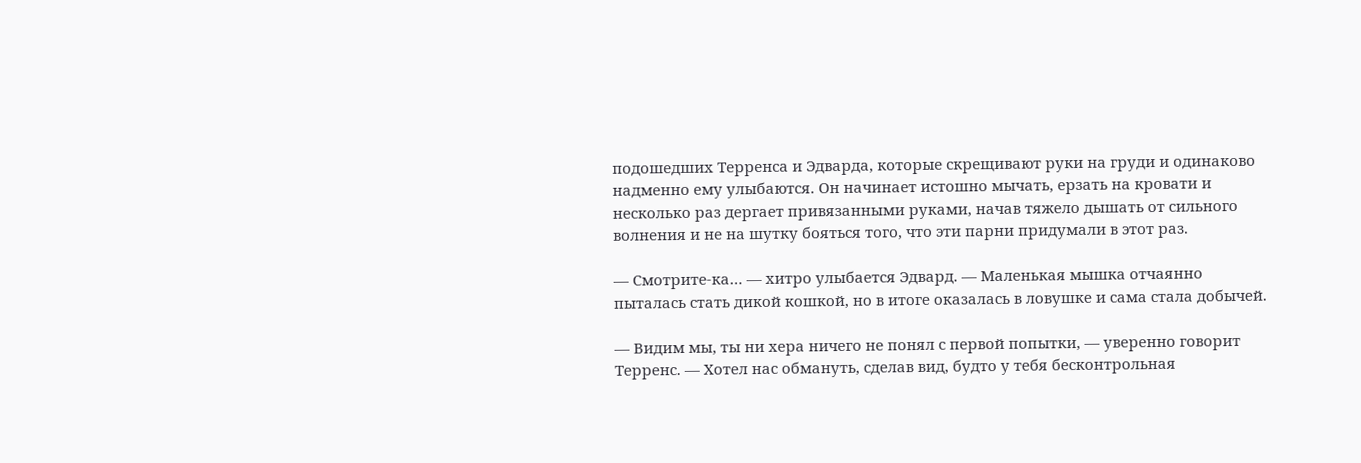подошедших Терренса и Эдварда, которые скрещивают руки на груди и одинаково надменно ему улыбаются. Он начинает истошно мычать, ерзать на кровати и несколько раз дергает привязанными руками, начав тяжело дышать от сильного волнения и не на шутку бояться того, что эти парни придумали в этот раз.

— Смотрите-ка… — хитро улыбается Эдвард. — Маленькая мышка отчаянно пыталась стать дикой кошкой, но в итоге оказалась в ловушке и сама стала добычей.

— Видим мы, ты ни хера ничего не понял с первой попытки, — уверенно говорит Терренс. — Хотел нас обмануть, сделав вид, будто у тебя бесконтрольная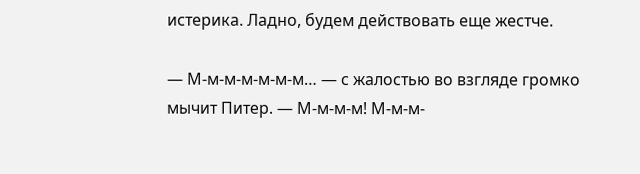истерика. Ладно, будем действовать еще жестче.

— М-м-м-м-м-м-м… — с жалостью во взгляде громко мычит Питер. — М-м-м-м! М-м-м-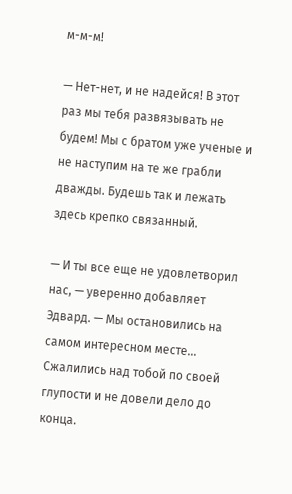м-м-м!

— Нет-нет, и не надейся! В этот раз мы тебя развязывать не будем! Мы с братом уже ученые и не наступим на те же грабли дважды. Будешь так и лежать здесь крепко связанный.

— И ты все еще не удовлетворил нас, — уверенно добавляет Эдвард. — Мы остановились на самом интересном месте… Сжалились над тобой по своей глупости и не довели дело до конца.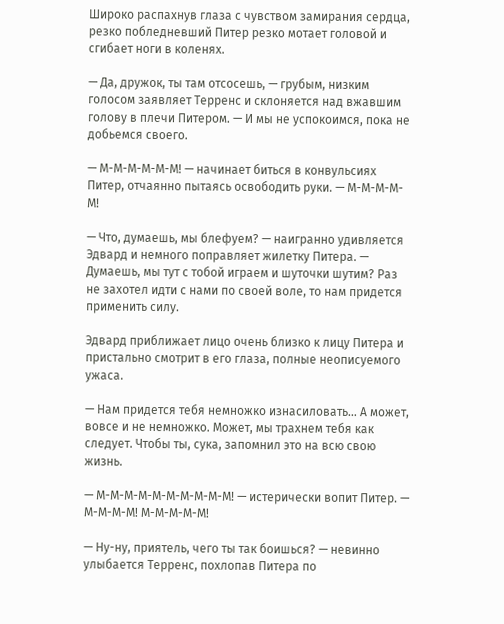Широко распахнув глаза с чувством замирания сердца, резко побледневший Питер резко мотает головой и сгибает ноги в коленях.

— Да, дружок, ты там отсосешь, — грубым, низким голосом заявляет Терренс и склоняется над вжавшим голову в плечи Питером. — И мы не успокоимся, пока не добьемся своего.

— М-М-М-М-М-М! — начинает биться в конвульсиях Питер, отчаянно пытаясь освободить руки. — М-М-М-М-М!

— Что, думаешь, мы блефуем? — наигранно удивляется Эдвард и немного поправляет жилетку Питера. — Думаешь, мы тут с тобой играем и шуточки шутим? Раз не захотел идти с нами по своей воле, то нам придется применить силу.

Эдвард приближает лицо очень близко к лицу Питера и пристально смотрит в его глаза, полные неописуемого ужаса.

— Нам придется тебя немножко изнасиловать… А может, вовсе и не немножко. Может, мы трахнем тебя как следует. Чтобы ты, сука, запомнил это на всю свою жизнь.

— М-М-М-М-М-М-М-М-М-М! — истерически вопит Питер. — М-М-М-М! М-М-М-М-М!

— Ну-ну, приятель, чего ты так боишься? — невинно улыбается Терренс, похлопав Питера по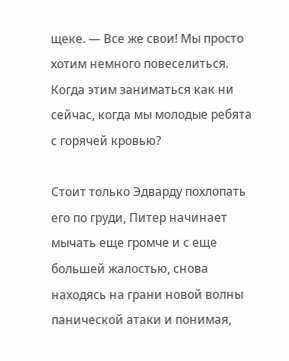щеке. — Все же свои! Мы просто хотим немного повеселиться. Когда этим заниматься как ни сейчас, когда мы молодые ребята с горячей кровью?

Стоит только Эдварду похлопать его по груди, Питер начинает мычать еще громче и с еще большей жалостью, снова находясь на грани новой волны панической атаки и понимая,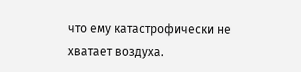что ему катастрофически не хватает воздуха.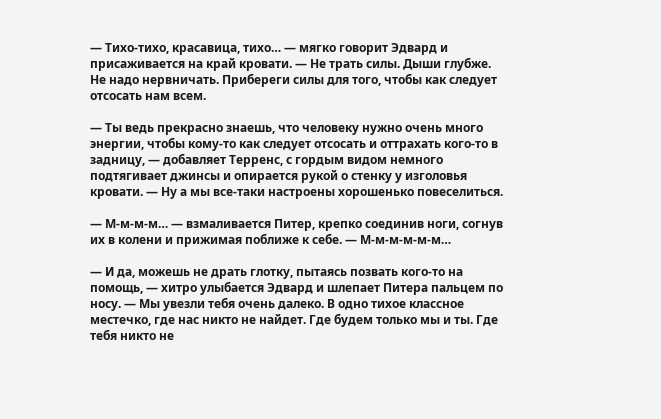— Тихо-тихо, красавица, тихо… — мягко говорит Эдвард и присаживается на край кровати. — Не трать силы. Дыши глубже. Не надо нервничать. Прибереги силы для того, чтобы как следует отсосать нам всем.

— Ты ведь прекрасно знаешь, что человеку нужно очень много энергии, чтобы кому-то как следует отсосать и оттрахать кого-то в задницу, — добавляет Терренс, с гордым видом немного подтягивает джинсы и опирается рукой о стенку у изголовья кровати. — Ну а мы все-таки настроены хорошенько повеселиться.

— М-м-м-м… — взмаливается Питер, крепко соединив ноги, согнув их в колени и прижимая поближе к себе. — М-м-м-м-м-м…

— И да, можешь не драть глотку, пытаясь позвать кого-то на помощь, — хитро улыбается Эдвард и шлепает Питера пальцем по носу. — Мы увезли тебя очень далеко. В одно тихое классное местечко, где нас никто не найдет. Где будем только мы и ты. Где тебя никто не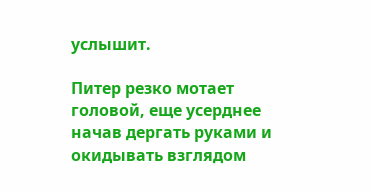услышит.

Питер резко мотает головой, еще усерднее начав дергать руками и окидывать взглядом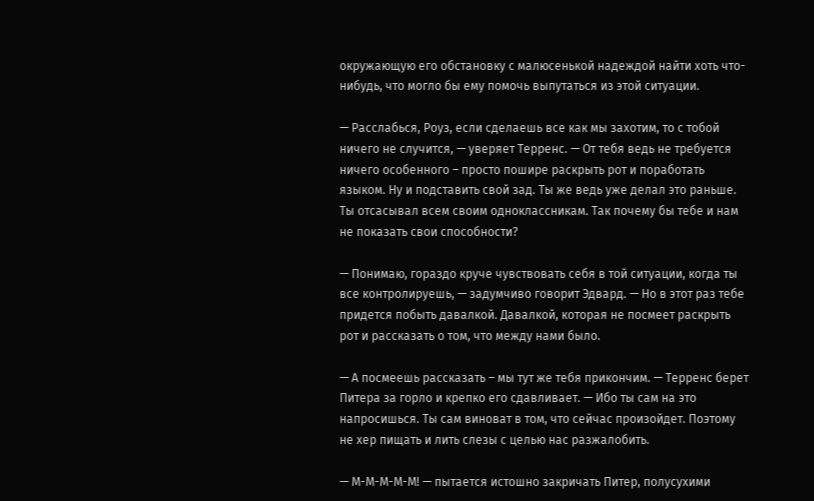окружающую его обстановку с малюсенькой надеждой найти хоть что-нибудь, что могло бы ему помочь выпутаться из этой ситуации.

— Расслабься, Роуз, если сделаешь все как мы захотим, то с тобой ничего не случится, — уверяет Терренс. — От тебя ведь не требуется ничего особенного – просто пошире раскрыть рот и поработать языком. Ну и подставить свой зад. Ты же ведь уже делал это раньше. Ты отсасывал всем своим одноклассникам. Так почему бы тебе и нам не показать свои способности?

— Понимаю, гораздо круче чувствовать себя в той ситуации, когда ты все контролируешь, — задумчиво говорит Эдвард. — Но в этот раз тебе придется побыть давалкой. Давалкой, которая не посмеет раскрыть рот и рассказать о том, что между нами было.

— А посмеешь рассказать – мы тут же тебя прикончим. — Терренс берет Питера за горло и крепко его сдавливает. — Ибо ты сам на это напросишься. Ты сам виноват в том, что сейчас произойдет. Поэтому не хер пищать и лить слезы с целью нас разжалобить.

— М-М-М-М-М! — пытается истошно закричать Питер, полусухими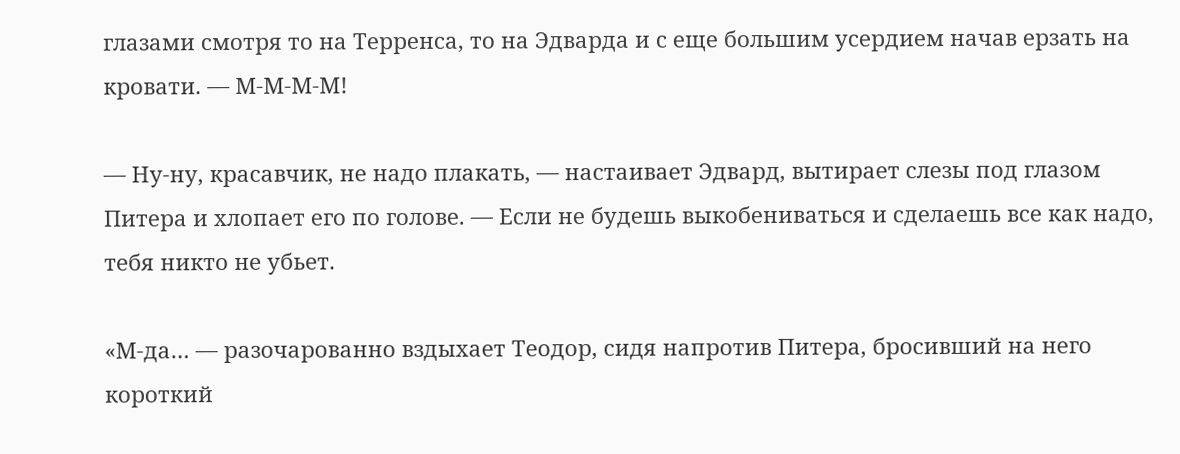глазами смотря то на Терренса, то на Эдварда и с еще большим усердием начав ерзать на кровати. — М-М-М-М!

— Ну-ну, красавчик, не надо плакать, — настаивает Эдвард, вытирает слезы под глазом Питера и хлопает его по голове. — Если не будешь выкобениваться и сделаешь все как надо, тебя никто не убьет.

«М-да… — разочарованно вздыхает Теодор, сидя напротив Питера, бросивший на него короткий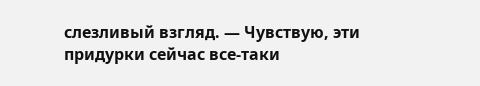слезливый взгляд. — Чувствую, эти придурки сейчас все-таки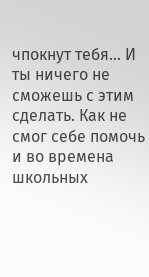чпокнут тебя… И ты ничего не сможешь с этим сделать. Как не смог себе помочь и во времена школьных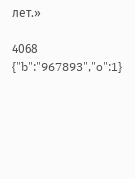лет.»

4068
{"b":"967893","o":1}